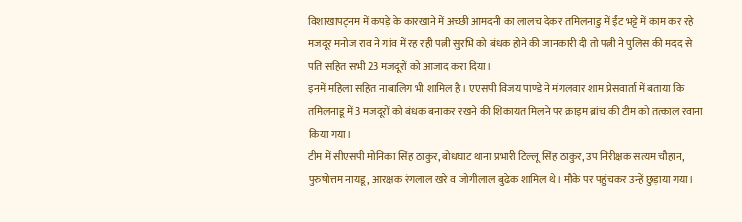विशाखापट्नम में कपड़े के कारखाने में अच्छी आमदनी का लालच देकर तमिलनाडु में ईंट भट्टे में काम कर रहे मजदूर मनोज राव ने गांव में रह रही पत्नी सुरभि को बंधक होने की जानकारी दी तो पत्नी ने पुलिस की मदद से पति सहित सभी 23 मजदूरों को आजाद करा दिया।
इनमें महिला सहित नाबालिग भी शामिल है। एएसपी विजय पाण्डे ने मंगलवार शाम प्रेसवार्ता में बताया कि तमिलनाडू में 3 मजदूरों को बंधक बनाकर रखने की शिकायत मिलने पर क्राइम ब्रांच की टीम को तत्काल रवाना किया गया।
टीम में सीएसपी मोनिका सिंह ठाकुर, बोधघाट थाना प्रभारी टिल्लू सिंह ठाकुर, उप निरीक्षक सत्यम चौहान, पुरुषोत्तम नायडू, आरक्षक रंगलाल खरे व जोगीलाल बुढेक शामिल थे। मौके पर पहुंचकर उन्हें छुड़ाया गया।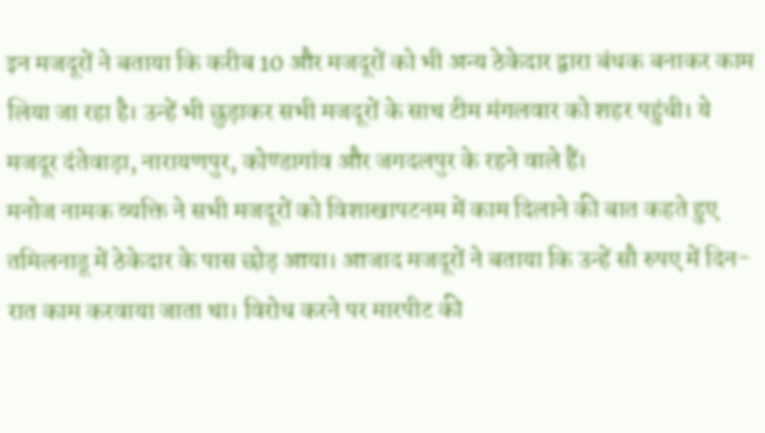इन मजदूरों ने बताया कि करीब 10 और मजदूरों को भी अन्य ठेकेदार द्वारा बंधक बनाकर काम लिया जा रहा है। उन्हें भी छुड़ाकर सभी मजदूरों के साथ टीम मंगलवार को शहर पहुंची। ये मजदूर दंतेवाड़ा, नारायणपुर, कोण्डागांव और जगदलपुर के रहने वाले हैं।
मनोज नामक व्यक्ति ने सभी मजदूरों को विशाखापटनम में काम दिलाने की बात कहते हुए तमिलनाडू में ठेकेदार के पास छोड़ आया। आजाद मजदूरों ने बताया कि उन्हें सौ रुपए में दिन-रात काम करवाया जाता था। विरोध करने पर मारपीट की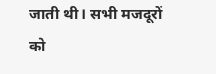जाती थी। सभी मजदूरों को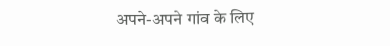अपने-अपने गांव के लिए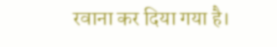रवाना कर दिया गया है।